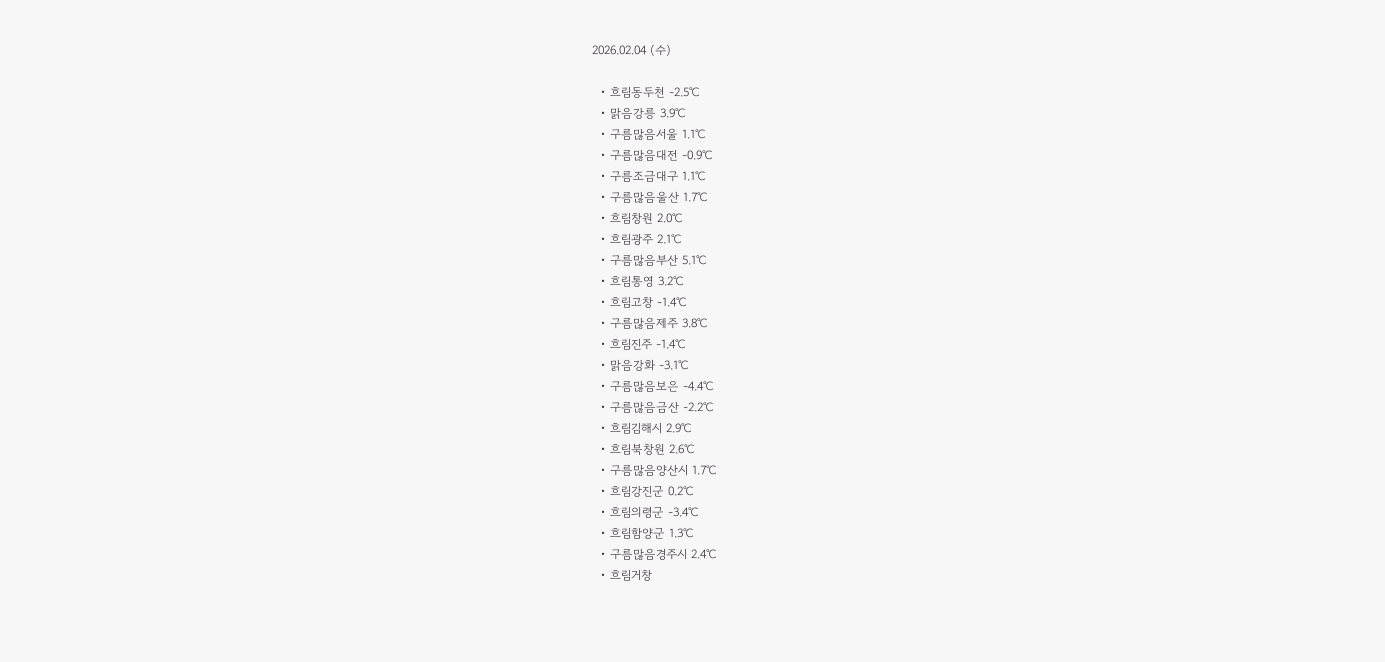2026.02.04 (수)

  • 흐림동두천 -2.5℃
  • 맑음강릉 3.9℃
  • 구름많음서울 1.1℃
  • 구름많음대전 -0.9℃
  • 구름조금대구 1.1℃
  • 구름많음울산 1.7℃
  • 흐림창원 2.0℃
  • 흐림광주 2.1℃
  • 구름많음부산 5.1℃
  • 흐림통영 3.2℃
  • 흐림고창 -1.4℃
  • 구름많음제주 3.8℃
  • 흐림진주 -1.4℃
  • 맑음강화 -3.1℃
  • 구름많음보은 -4.4℃
  • 구름많음금산 -2.2℃
  • 흐림김해시 2.9℃
  • 흐림북창원 2.6℃
  • 구름많음양산시 1.7℃
  • 흐림강진군 0.2℃
  • 흐림의령군 -3.4℃
  • 흐림함양군 1.3℃
  • 구름많음경주시 2.4℃
  • 흐림거창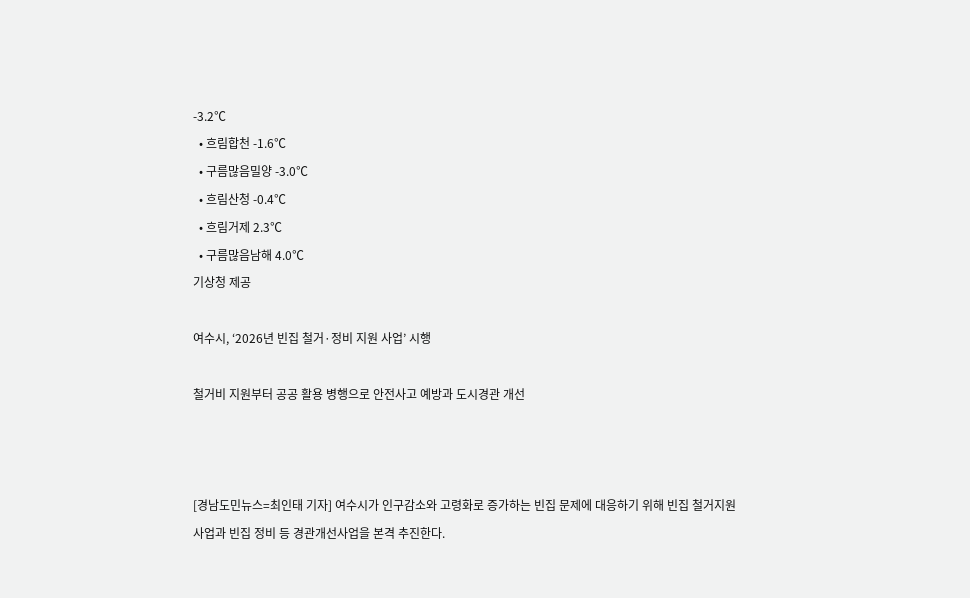-3.2℃
  • 흐림합천 -1.6℃
  • 구름많음밀양 -3.0℃
  • 흐림산청 -0.4℃
  • 흐림거제 2.3℃
  • 구름많음남해 4.0℃
기상청 제공

여수시, ‘2026년 빈집 철거·정비 지원 사업’ 시행

철거비 지원부터 공공 활용 병행으로 안전사고 예방과 도시경관 개선



[경남도민뉴스=최인태 기자] 여수시가 인구감소와 고령화로 증가하는 빈집 문제에 대응하기 위해 빈집 철거지원 사업과 빈집 정비 등 경관개선사업을 본격 추진한다.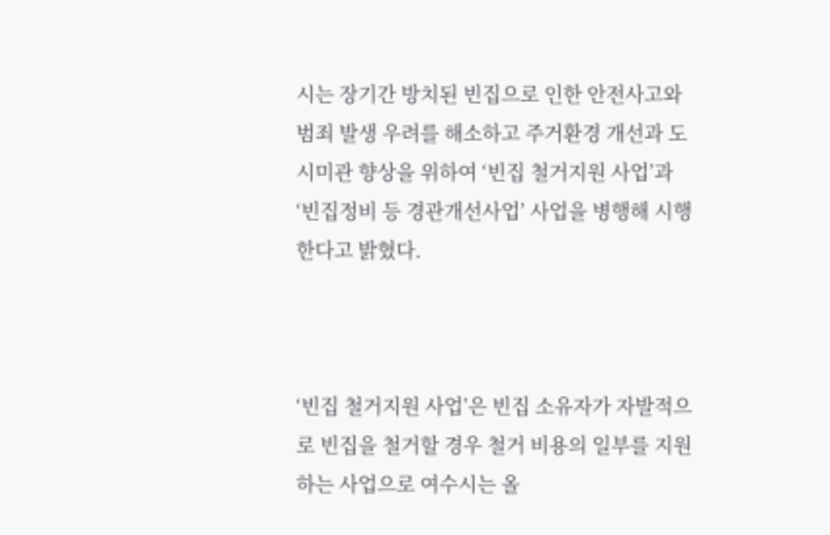시는 장기간 방치된 빈집으로 인한 안전사고와 범죄 발생 우려를 해소하고 주거환경 개선과 도시미관 향상을 위하여 ‘빈집 철거지원 사업’과 ‘빈집정비 등 경관개선사업’ 사업을 병행해 시행한다고 밝혔다.



‘빈집 철거지원 사업’은 빈집 소유자가 자발적으로 빈집을 철거할 경우 철거 비용의 일부를 지원하는 사업으로 여수시는 올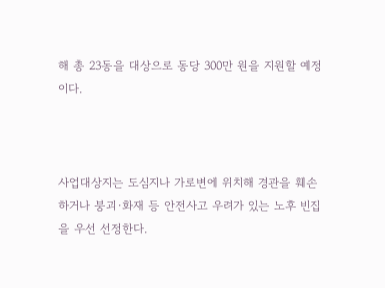해 총 23동을 대상으로 동당 300만 원을 지원할 예정이다.



사업대상지는 도심지나 가로변에 위치해 경관을 훼손하거나 붕괴·화재 등 안전사고 우려가 있는 노후 빈집을 우선 선정한다.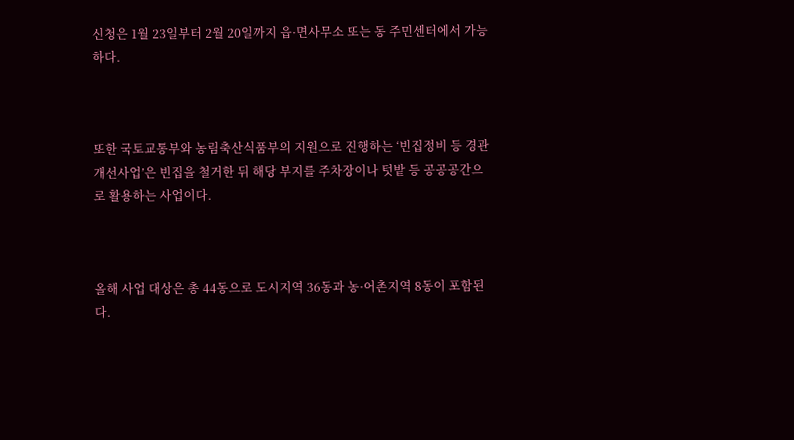신청은 1월 23일부터 2월 20일까지 읍·면사무소 또는 동 주민센터에서 가능하다.



또한 국토교통부와 농림축산식품부의 지원으로 진행하는 ‘빈집정비 등 경관개선사업’은 빈집을 철거한 뒤 해당 부지를 주차장이나 텃밭 등 공공공간으로 활용하는 사업이다.



올해 사업 대상은 총 44동으로 도시지역 36동과 농·어촌지역 8동이 포함된다.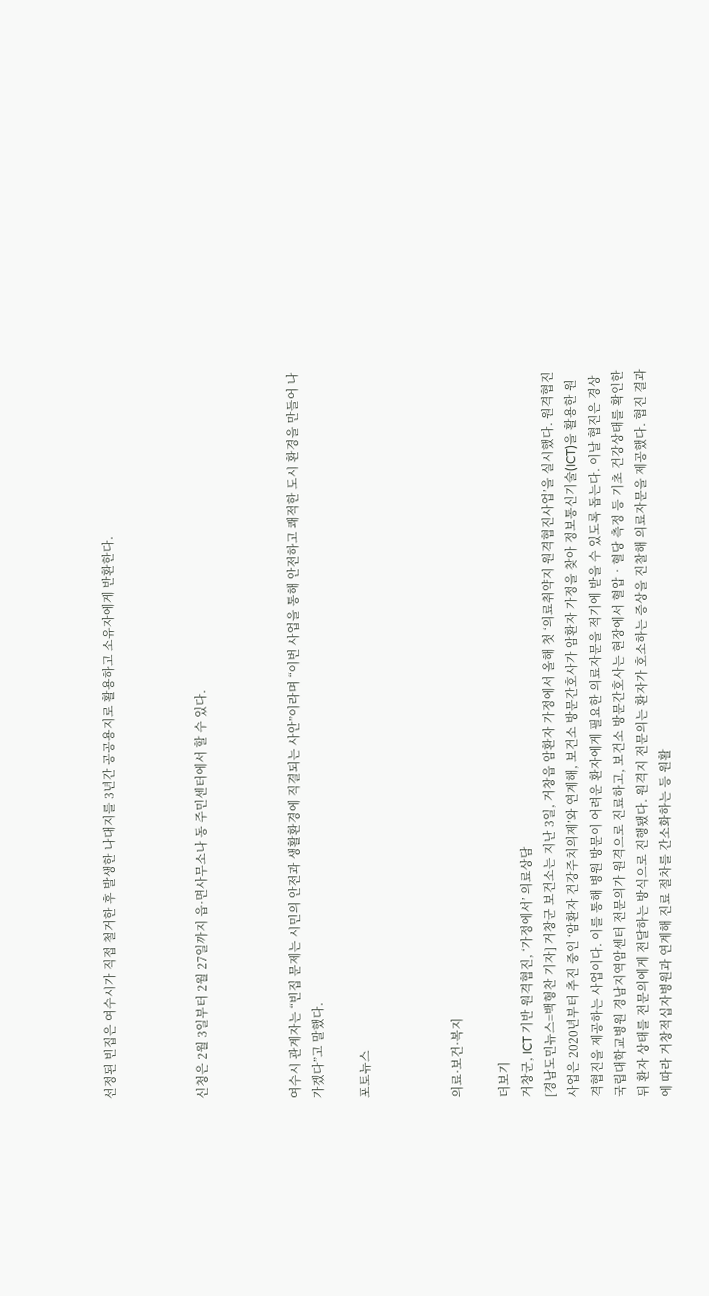선정된 빈집은 여수시가 직접 철거한 후 발생한 나대지를 3년간 공공용지로 활용하고 소유자에게 반환한다.



신청은 2월 3일부터 2월 27일까지 읍·면사무소나 동 주민센터에서 할 수 있다.



여수시 관계자는 “빈집 문제는 시민의 안전과 생활환경에 직결되는 사안”이라며 “이번 사업을 통해 안전하고 쾌적한 도시 환경을 만들어 나가겠다”고 말했다.

포토뉴스



의료·보건·복지

더보기
거창군, ICT 기반 원격협진, ‘가정에서’ 의료상담
[경남도민뉴스=백형찬 기자] 거창군 보건소는 지난 3일, 거창읍 암환자 가정에서 올해 첫 ‘의료취약지 원격협진사업’을 실시했다. 원격협진사업은 2020년부터 추진 중인 ‘암환자 건강주치의제’와 연계해, 보건소 방문간호사가 암환자 가정을 찾아 정보통신기술(ICT)을 활용한 원격협진을 제공하는 사업이다. 이를 통해 병원 방문이 어려운 환자에게 필요한 의료자문을 적기에 받을 수 있도록 돕는다. 이날 협진은 경상국립대학교병원 경남지역암센터 전문의가 원격으로 진료하고, 보건소 방문간호사는 현장에서 혈압‧혈당 측정 등 기초 건강상태를 확인한 뒤 환자 상태를 전문의에게 전달하는 방식으로 진행됐다. 원격지 전문의는 환자가 호소하는 증상을 진찰해 의료자문을 제공했다. 협진 결과에 따라 거창적십자병원과 연계해 진료 절차를 간소화하는 등 원활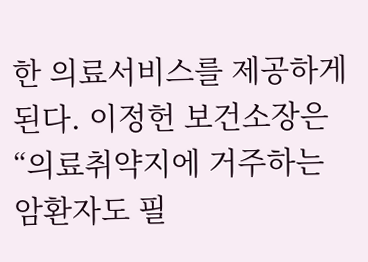한 의료서비스를 제공하게 된다. 이정헌 보건소장은 “의료취약지에 거주하는 암환자도 필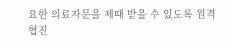요한 의료자문을 제때 받을 수 있도록 원격협진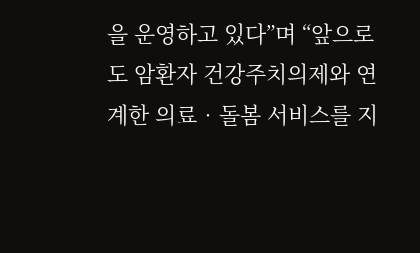을 운영하고 있다”며 “앞으로도 암환자 건강주치의제와 연계한 의료‧돌봄 서비스를 지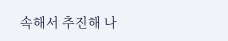속해서 추진해 나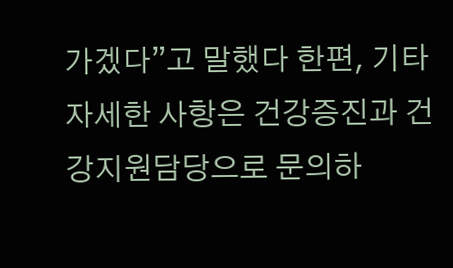가겠다”고 말했다 한편, 기타 자세한 사항은 건강증진과 건강지원담당으로 문의하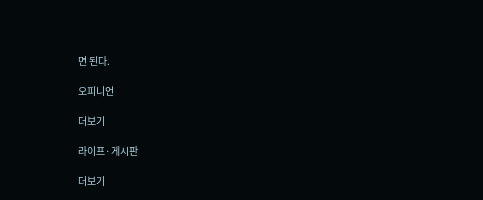면 된다.

오피니언

더보기

라이프·게시판

더보기